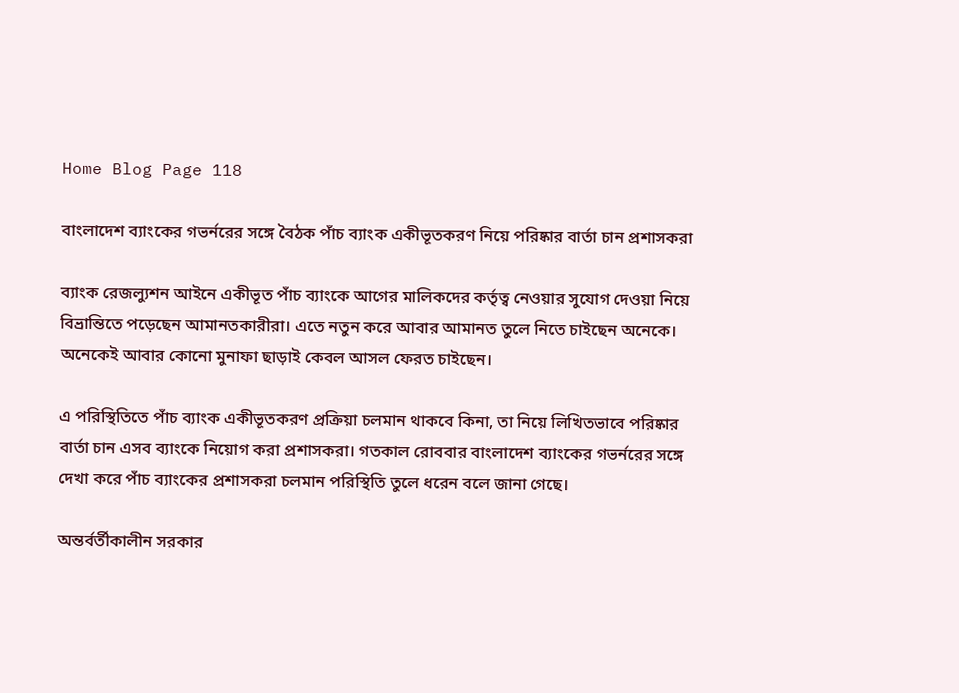Home Blog Page 118

বাংলাদেশ ব্যাংকের গভর্নরের সঙ্গে বৈঠক পাঁচ ব্যাংক একীভূতকরণ নিয়ে পরিষ্কার বার্তা চান প্রশাসকরা

ব্যাংক রেজল্যুশন আইনে একীভূত পাঁচ ব্যাংকে আগের মালিকদের কর্তৃত্ব নেওয়ার সুযোগ দেওয়া নিয়ে বিভ্রান্তিতে পড়েছেন আমানতকারীরা। এতে নতুন করে আবার আমানত তুলে নিতে চাইছেন অনেকে। অনেকেই আবার কোনো মুনাফা ছাড়াই কেবল আসল ফেরত চাইছেন।

এ পরিস্থিতিতে পাঁচ ব্যাংক একীভূতকরণ প্রক্রিয়া চলমান থাকবে কিনা, তা নিয়ে লিখিতভাবে পরিষ্কার বার্তা চান এসব ব্যাংকে নিয়োগ করা প্রশাসকরা। গতকাল রোববার বাংলাদেশ ব্যাংকের গভর্নরের সঙ্গে দেখা করে পাঁচ ব্যাংকের প্রশাসকরা চলমান পরিস্থিতি তুলে ধরেন বলে জানা গেছে।

অন্তর্বর্তীকালীন সরকার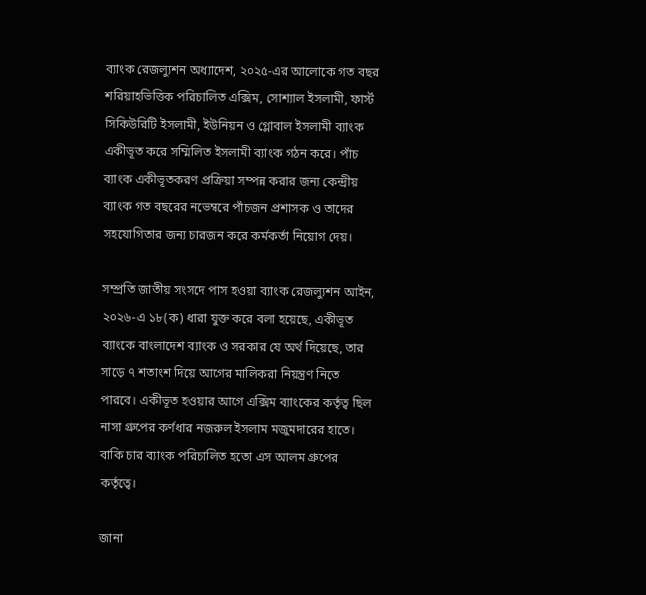ব্যাংক রেজল্যুশন অধ্যাদেশ, ২০২৫-এর আলোকে গত বছর শরিয়াহভিত্তিক পরিচালিত এক্সিম, সোশ্যাল ইসলামী, ফার্স্ট সিকিউরিটি ইসলামী, ইউনিয়ন ও গ্লোবাল ইসলামী ব্যাংক একীভূত করে সম্মিলিত ইসলামী ব্যাংক গঠন করে। পাঁচ ব্যাংক একীভূতকরণ প্রক্রিয়া সম্পন্ন করার জন্য কেন্দ্রীয় ব্যাংক গত বছরের নভেম্বরে পাঁচজন প্রশাসক ও তাদের সহযোগিতার জন্য চারজন করে কর্মকর্তা নিয়োগ দেয়।

সম্প্রতি জাতীয় সংসদে পাস হওয়া ব্যাংক রেজল্যুশন আইন, ২০২৬-এ ১৮(ক) ধারা যুক্ত করে বলা হয়েছে, একীভূত ব্যাংকে বাংলাদেশ ব্যাংক ও সরকার যে অর্থ দিয়েছে, তার সাড়ে ৭ শতাংশ দিয়ে আগের মালিকরা নিয়ন্ত্রণ নিতে পারবে। একীভূত হওয়ার আগে এক্সিম ব্যাংকের কর্তৃত্ব ছিল নাসা গ্রুপের কর্ণধার নজরুল ইসলাম মজুমদারের হাতে। বাকি চার ব্যাংক পরিচালিত হতো এস আলম গ্রুপের কর্তৃত্বে।

জানা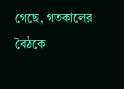গেছে, গতকালের বৈঠকে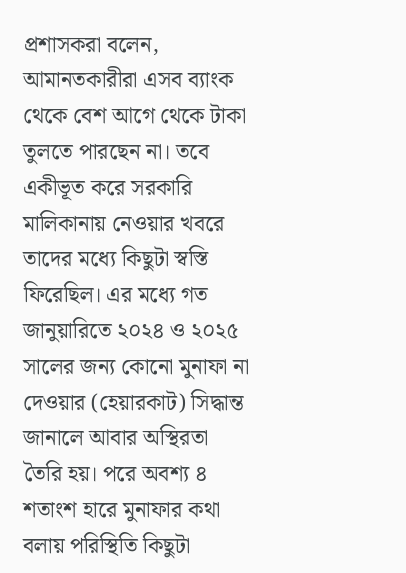প্রশাসকরা বলেন, আমানতকারীরা এসব ব্যাংক থেকে বেশ আগে থেকে টাকা তুলতে পারছেন না। তবে একীভূত করে সরকারি মালিকানায় নেওয়ার খবরে তাদের মধ্যে কিছুটা স্বস্তি ফিরেছিল। এর মধ্যে গত জানুয়ারিতে ২০২৪ ও ২০২৫ সালের জন্য কোনো মুনাফা না দেওয়ার (হেয়ারকাট) সিদ্ধান্ত জানালে আবার অস্থিরতা তৈরি হয়। পরে অবশ্য ৪ শতাংশ হারে মুনাফার কথা বলায় পরিস্থিতি কিছুটা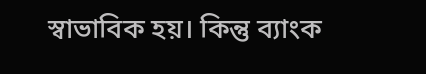স্বাভাবিক হয়। কিন্তু ব্যাংক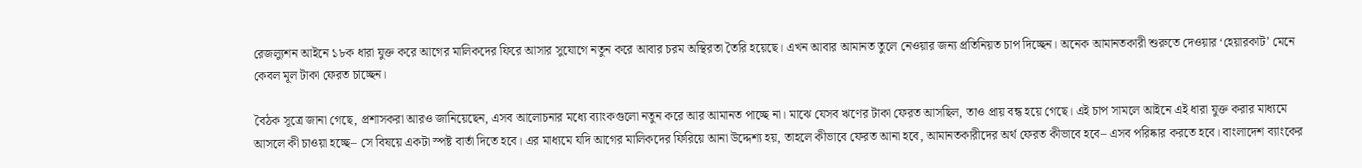রেজল্যুশন আইনে ১৮ক ধারা যুক্ত করে আগের মালিকদের ফিরে আসার সুযোগে নতুন করে আবার চরম অস্থিরতা তৈরি হয়েছে। এখন আবার আমানত তুলে নেওয়ার জন্য প্রতিনিয়ত চাপ দিচ্ছেন। অনেক আমানতকারী শুরুতে দেওয়ার ‘হেয়ারকাট’ মেনে কেবল মূল টাকা ফেরত চাচ্ছেন।

বৈঠক সূত্রে জানা গেছে, প্রশাসকরা আরও জানিয়েছেন, এসব আলোচনার মধ্যে ব্যাংকগুলো নতুন করে আর আমানত পাচ্ছে না। মাঝে যেসব ঋণের টাকা ফেরত আসছিল, তাও প্রায় বন্ধ হয়ে গেছে। এই চাপ সামলে আইনে এই ধারা যুক্ত করার মাধ্যমে আসলে কী চাওয়া হচ্ছে– সে বিষয়ে একটা স্পষ্ট বার্তা দিতে হবে। এর মাধ্যমে যদি আগের মালিকদের ফিরিয়ে আনা উদ্দেশ্য হয়, তাহলে কীভাবে ফেরত আনা হবে, আমানতকারীদের অর্থ ফেরত কীভাবে হবে– এসব পরিষ্কার করতে হবে। বাংলাদেশ ব্যাংকের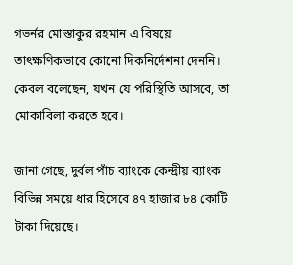গভর্নর মোস্তাকুর রহমান এ বিষয়ে তাৎক্ষণিকভাবে কোনো দিকনির্দেশনা দেননি। কেবল বলেছেন, যখন যে পরিস্থিতি আসবে, তা মোকাবিলা করতে হবে।

জানা গেছে, দুর্বল পাঁচ ব্যাংকে কেন্দ্রীয় ব্যাংক বিভিন্ন সময়ে ধার হিসেবে ৪৭ হাজার ৮৪ কোটি টাকা দিয়েছে।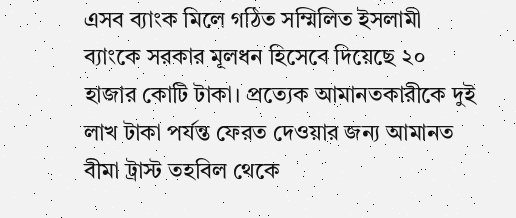এসব ব্যাংক মিলে গঠিত সম্মিলিত ইসলামী ব্যাংকে সরকার মূলধন হিসেবে দিয়েছে ২০ হাজার কোটি টাকা। প্রত্যেক আমানতকারীকে দুই লাখ টাকা পর্যন্ত ফেরত দেওয়ার জন্য আমানত বীমা ট্রাস্ট তহবিল থেকে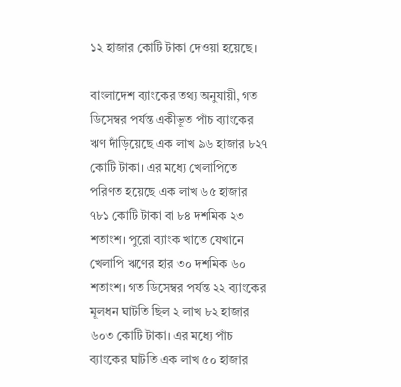১২ হাজার কোটি টাকা দেওয়া হয়েছে।

বাংলাদেশ ব্যাংকের তথ্য অনুযায়ী, গত ডিসেম্বর পর্যন্ত একীভূত পাঁচ ব্যাংকের ঋণ দাঁড়িয়েছে এক লাখ ৯৬ হাজার ৮২৭ কোটি টাকা। এর মধ্যে খেলাপিতে পরিণত হয়েছে এক লাখ ৬৫ হাজার ৭৮১ কোটি টাকা বা ৮৪ দশমিক ২৩ শতাংশ। পুরো ব্যাংক খাতে যেখানে খেলাপি ঋণের হার ৩০ দশমিক ৬০ শতাংশ। গত ডিসেম্বর পর্যন্ত ২২ ব্যাংকের মূলধন ঘাটতি ছিল ২ লাখ ৮২ হাজার ৬০৩ কোটি টাকা। এর মধ্যে পাঁচ ব্যাংকের ঘাটতি এক লাখ ৫০ হাজার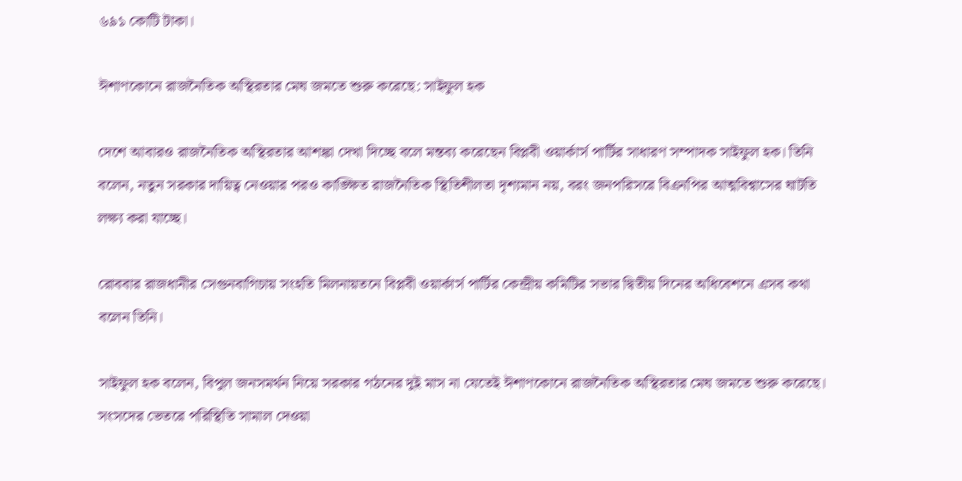৬৯১ কোটি টাকা।

ঈশাণকোনে রাজনৈতিক অস্থিরতার মেঘ জমতে শুরু করেছে: সাইফুল হক

দেশে আবারও রাজনৈতিক অস্থিরতার আশঙ্কা দেখা দিচ্ছে বলে মন্তব্য করেছেন বিপ্লবী ওয়ার্কার্স পার্টির সাধারণ সম্পাদক সাইফুল হক। তিনি বলেন, নতুন সরকার দায়িত্ব নেওয়ার পরও কাঙ্ক্ষিত রাজনৈতিক স্থিতিশীলতা দৃশ্যমান নয়, বরং জনপরিসরে বিএনপির আত্মবিশ্বাসের ঘাটতি লক্ষ্য করা যাচ্ছে।

রোববার রাজধানীর সেগুনবাগিচায় সংহতি মিলনায়তনে বিপ্লবী ওয়ার্কার্স পার্টির কেন্দ্রীয় কমিটির সভার দ্বিতীয় দিনের অধিবেশনে এসব কথা বলেন তিনি।

সাইফুল হক বলেন, বিপুল জনসমর্থন নিয়ে সরকার গঠনের দুই মাস না যেতেই ঈশাণকোনে রাজনৈতিক অস্থিরতার মেঘ জমতে শুরু করেছে। সংসদের ভেতরে পরিস্থিতি সামাল দেওয়া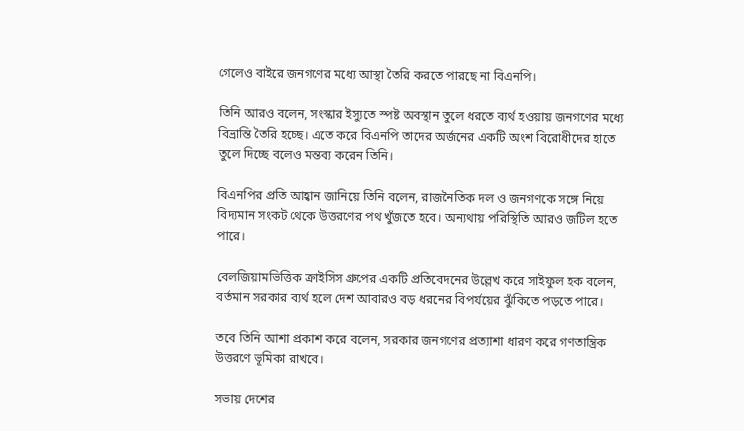গেলেও বাইরে জনগণের মধ্যে আস্থা তৈরি করতে পারছে না বিএনপি।

তিনি আরও বলেন, সংস্কার ইস্যুতে স্পষ্ট অবস্থান তুলে ধরতে ব্যর্থ হওয়ায় জনগণের মধ্যে বিভ্রান্তি তৈরি হচ্ছে। এতে করে বিএনপি তাদের অর্জনের একটি অংশ বিরোধীদের হাতে তুলে দিচ্ছে বলেও মন্তব্য করেন তিনি।

বিএনপির প্রতি আহ্বান জানিয়ে তিনি বলেন, রাজনৈতিক দল ও জনগণকে সঙ্গে নিয়ে বিদ্যমান সংকট থেকে উত্তরণের পথ খুঁজতে হবে। অন্যথায় পরিস্থিতি আরও জটিল হতে পারে।

বেলজিয়ামভিত্তিক ক্রাইসিস গ্রুপের একটি প্রতিবেদনের উল্লেখ করে সাইফুল হক বলেন, বর্তমান সরকার ব্যর্থ হলে দেশ আবারও বড় ধরনের বিপর্যয়ের ঝুঁকিতে পড়তে পারে।

তবে তিনি আশা প্রকাশ করে বলেন, সরকার জনগণের প্রত্যাশা ধারণ করে গণতান্ত্রিক উত্তরণে ভূমিকা রাখবে।

সভায় দেশের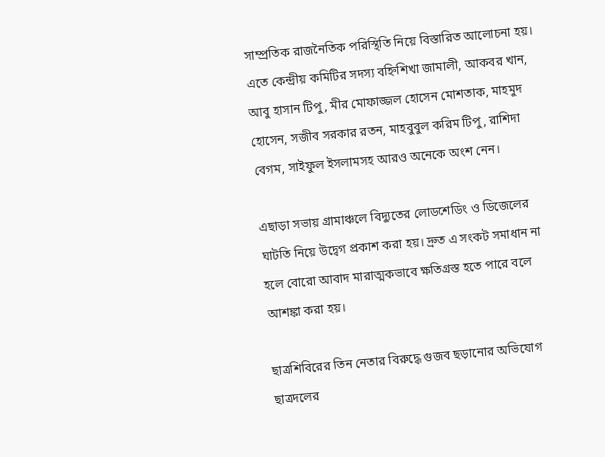সাম্প্রতিক রাজনৈতিক পরিস্থিতি নিয়ে বিস্তারিত আলোচনা হয়। এতে কেন্দ্রীয় কমিটির সদস্য বহ্নিশিখা জামালী, আকবর খান, আবু হাসান টিপু, মীর মোফাজ্জল হোসেন মোশতাক, মাহমুদ হোসেন, সজীব সরকার রতন, মাহবুবুল করিম টিপু, রাশিদা বেগম, সাইফুল ইসলামসহ আরও অনেকে অংশ নেন।

এছাড়া সভায় গ্রামাঞ্চলে বিদ্যুতের লোডশেডিং ও ডিজেলের ঘাটতি নিয়ে উদ্বেগ প্রকাশ করা হয়। দ্রুত এ সংকট সমাধান না হলে বোরো আবাদ মারাত্মকভাবে ক্ষতিগ্রস্ত হতে পারে বলে আশঙ্কা করা হয়।

ছাত্রশিবিরের তিন নেতার বিরুদ্ধে গুজব ছড়ানোর অভিযোগ ছাত্রদলের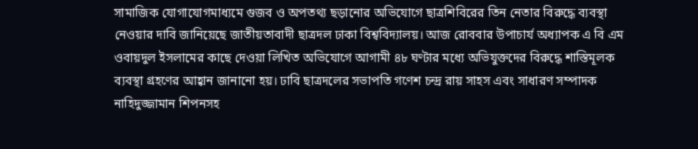সামাজিক যোগাযোগমাধ্যমে গুজব ও অপতথ্য ছড়ানোর অভিযোগে ছাত্রশিবিরের তিন নেতার বিরুদ্ধে ব্যবস্থা নেওয়ার দাবি জানিয়েছে জাতীয়তাবাদী ছাত্রদল ঢাকা বিশ্ববিদ্যালয়। আজ রোববার উপাচার্য অধ্যাপক এ বি এম ওবায়দুল ইসলামের কাছে দেওয়া লিখিত অভিযোগে আগামী ৪৮ ঘণ্টার মধ্যে অভিযুক্তদের বিরুদ্ধে শাস্তিমূলক ব্যবস্থা গ্রহণের আহ্বান জানানো হয়। ঢাবি ছাত্রদলের সভাপতি গণেশ চন্দ্র রায় সাহস এবং সাধারণ সম্পাদক নাহিদুজ্জামান শিপনসহ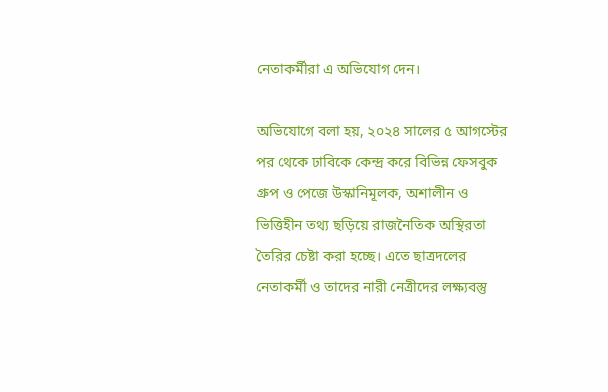নেতাকর্মীরা এ অভিযোগ দেন।

অভিযোগে বলা হয়, ২০২৪ সালের ৫ আগস্টের পর থেকে ঢাবিকে কেন্দ্র করে বিভিন্ন ফেসবুক গ্রুপ ও পেজে উস্কানিমূলক, অশালীন ও ভিত্তিহীন তথ্য ছড়িয়ে রাজনৈতিক অস্থিরতা তৈরির চেষ্টা করা হচ্ছে। এতে ছাত্রদলের নেতাকর্মী ও তাদের নারী নেত্রীদের লক্ষ্যবস্তু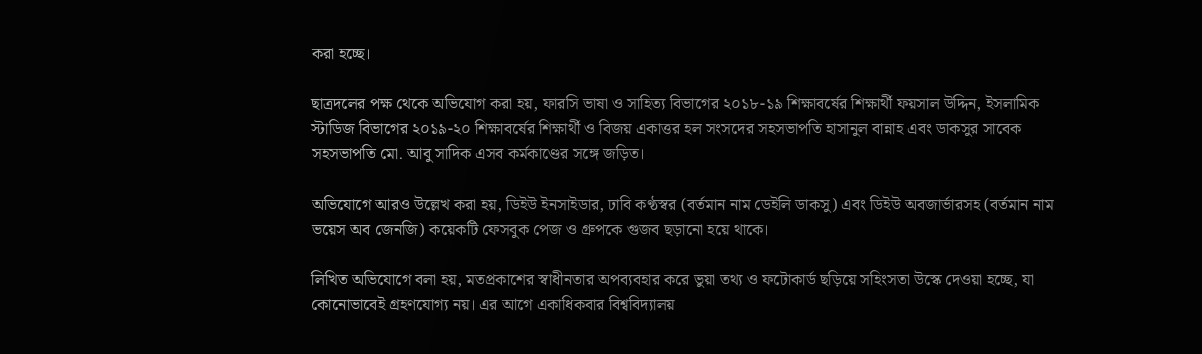করা হচ্ছে।

ছাত্রদলের পক্ষ থেকে অভিযোগ করা হয়, ফারসি ভাষা ও সাহিত্য বিভাগের ২০১৮-১৯ শিক্ষাবর্ষের শিক্ষার্থী ফয়সাল উদ্দিন, ইসলামিক স্টাডিজ বিভাগের ২০১৯-২০ শিক্ষাবর্ষের শিক্ষার্থী ও বিজয় একাত্তর হল সংসদের সহসভাপতি হাসানুল বান্নাহ এবং ডাকসুর সাবেক সহসভাপতি মো. আবু সাদিক এসব কর্মকাণ্ডের সঙ্গে জড়িত।

অভিযোগে আরও উল্লেখ করা হয়, ডিইউ ইনসাইডার, ঢাবি কণ্ঠস্বর (বর্তমান নাম ডেইলি ডাকসু) এবং ডিইউ অবজার্ভারসহ (বর্তমান নাম ভয়েস অব জেনজি) কয়েকটি ফেসবুক পেজ ও গ্রুপকে গুজব ছড়ানো হয়ে থাকে।

লিখিত অভিযোগে বলা হয়, মতপ্রকাশের স্বাধীনতার অপব্যবহার করে ভুয়া তথ্য ও ফটোকার্ড ছড়িয়ে সহিংসতা উস্কে দেওয়া হচ্ছে, যা কোনোভাবেই গ্রহণযোগ্য নয়। এর আগে একাধিকবার বিশ্ববিদ্যালয়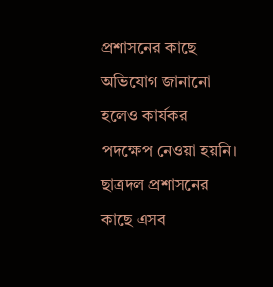প্রশাসনের কাছে অভিযোগ জানানো হলেও কার্যকর পদক্ষেপ নেওয়া হয়নি। ছাত্রদল প্রশাসনের কাছে এসব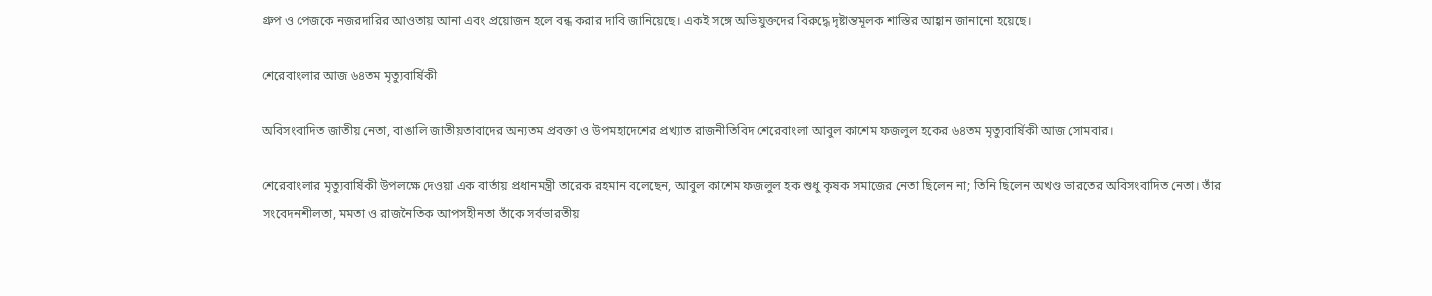গ্রুপ ও পেজকে নজরদারির আওতায় আনা এবং প্রয়োজন হলে বন্ধ করার দাবি জানিয়েছে। একই সঙ্গে অভিযুক্তদের বিরুদ্ধে দৃষ্টান্তমূলক শাস্তির আহ্বান জানানো হয়েছে।

শেরেবাংলার আজ ৬৪তম মৃত্যুবার্ষিকী

অবিসংবাদিত জাতীয় নেতা, বাঙালি জাতীয়তাবাদের অন্যতম প্রবক্তা ও উপমহাদেশের প্রখ্যাত রাজনীতিবিদ শেরেবাংলা আবুল কাশেম ফজলুল হকের ৬৪তম মৃত্যুবার্ষিকী আজ সোমবার।

শেরেবাংলার মৃত্যুবার্ষিকী উপলক্ষে দেওয়া এক বার্তায় প্রধানমন্ত্রী তারেক রহমান বলেছেন, আবুল কাশেম ফজলুল হক শুধু কৃষক সমাজের নেতা ছিলেন না; তিনি ছিলেন অখণ্ড ভারতের অবিসংবাদিত নেতা। তাঁর সংবেদনশীলতা, মমতা ও রাজনৈতিক আপসহীনতা তাঁকে সর্বভারতীয়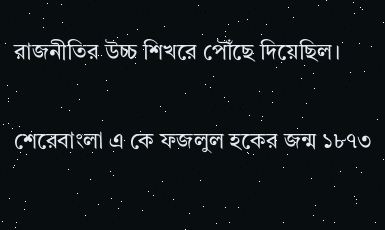রাজনীতির উচ্চ শিখরে পৌঁছে দিয়েছিল।

শেরেবাংলা এ কে ফজলুল হকের জন্ম ১৮৭৩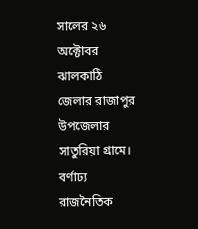সালের ২৬ অক্টোবর ঝালকাঠি জেলার রাজাপুর উপজেলার সাতুরিয়া গ্রামে। বর্ণাঢ্য রাজনৈতিক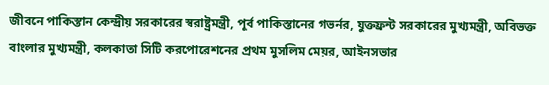জীবনে পাকিস্তান কেন্দ্রীয় সরকারের স্বরাষ্ট্রমন্ত্রী, পূর্ব পাকিস্তানের গভর্নর, যুক্তফ্রন্ট সরকারের মুখ্যমন্ত্রী, অবিভক্ত বাংলার মুখ্যমন্ত্রী, কলকাতা সিটি করপোরেশনের প্রথম মুসলিম মেয়র, আইনসভার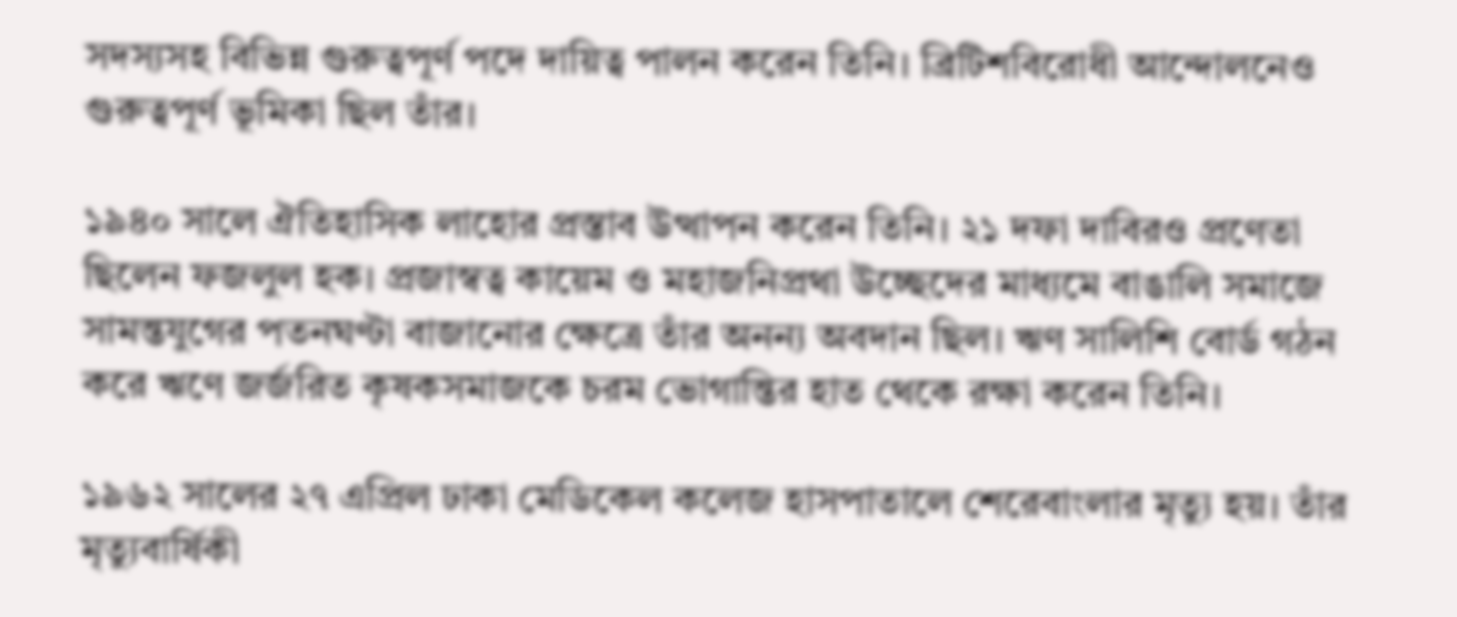সদস্যসহ বিভিন্ন গুরুত্বপূর্ণ পদে দায়িত্ব পালন করেন তিনি। ব্রিটিশবিরোধী আন্দোলনেও গুরুত্বপূর্ণ ভূমিকা ছিল তাঁর।

১৯৪০ সালে ঐতিহাসিক লাহোর প্রস্তাব উত্থাপন করেন তিনি। ২১ দফা দাবিরও প্রণেতা ছিলেন ফজলুল হক। প্রজাস্বত্ব কায়েম ও মহাজনিপ্রথা উচ্ছেদের মাধ্যমে বাঙালি সমাজে সামন্তযুগের পতনঘণ্টা বাজানোর ক্ষেত্রে তাঁর অনন্য অবদান ছিল। ঋণ সালিশি বোর্ড গঠন করে ঋণে জর্জরিত কৃষকসমাজকে চরম ভোগান্তির হাত থেকে রক্ষা করেন তিনি।

১৯৬২ সালের ২৭ এপ্রিল ঢাকা মেডিকেল কলেজ হাসপাতালে শেরেবাংলার মৃত্যু হয়। তাঁর মৃত্যুবার্ষিকী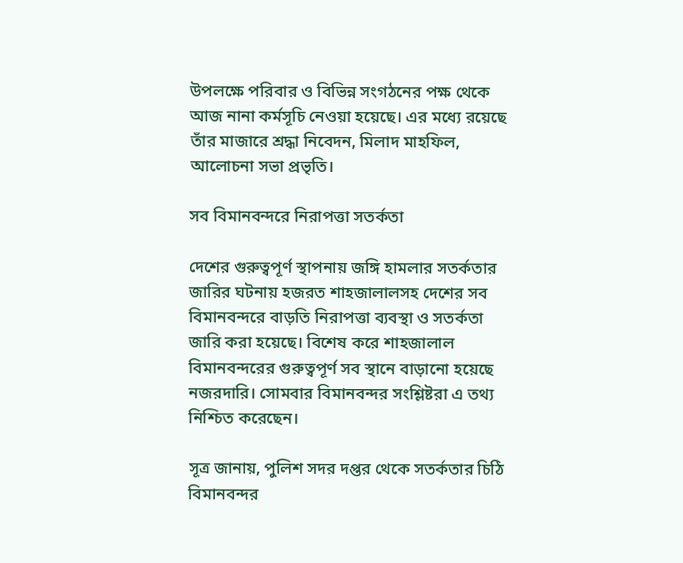উপলক্ষে পরিবার ও বিভিন্ন সংগঠনের পক্ষ থেকে আজ নানা কর্মসূচি নেওয়া হয়েছে। এর মধ্যে রয়েছে তাঁর মাজারে শ্রদ্ধা নিবেদন, মিলাদ মাহফিল, আলোচনা সভা প্রভৃতি।

সব বিমানবন্দরে নিরাপত্তা সতর্কতা

দেশের গুরুত্বপূর্ণ স্থাপনায় জঙ্গি হামলার সতর্কতার জারির ঘটনায় হজরত শাহজালালসহ দেশের সব বিমানবন্দরে বাড়তি নিরাপত্তা ব্যবস্থা ও সতর্কতা জারি করা হয়েছে। বিশেষ করে শাহজালাল বিমানবন্দরের গুরুত্বপূর্ণ সব স্থানে বাড়ানো হয়েছে নজরদারি। সোমবার বিমানবন্দর সংশ্লিষ্টরা এ তথ্য নিশ্চিত করেছেন।

সূত্র জানায়, পুলিশ সদর দপ্তর থেকে সতর্কতার চিঠি বিমানবন্দর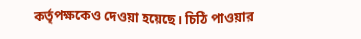কর্তৃপক্ষকেও দেওয়া হয়েছে। চিঠি পাওয়ার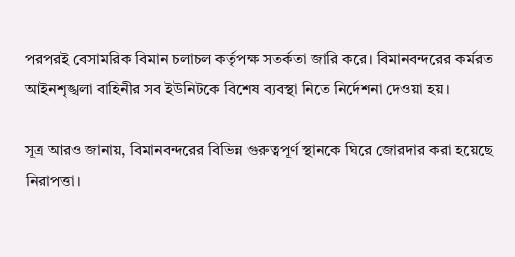পরপরই বেসামরিক বিমান চলাচল কর্তৃপক্ষ সতর্কতা জারি করে। বিমানবন্দরের কর্মরত আইনশৃঙ্খলা বাহিনীর সব ইউনিটকে বিশেষ ব্যবস্থা নিতে নির্দেশনা দেওয়া হয়।

সূত্র আরও জানায়, বিমানবন্দরের বিভিন্ন গুরুত্বপূর্ণ স্থানকে ঘিরে জোরদার করা হয়েছে নিরাপত্তা।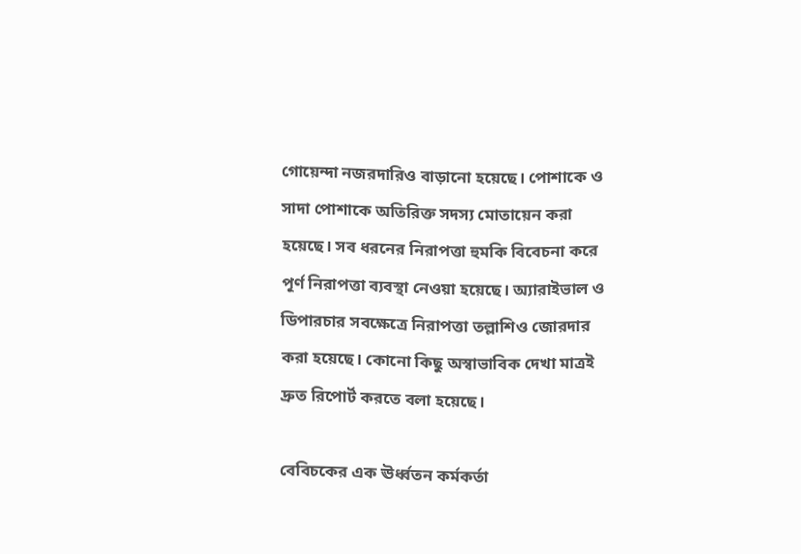গোয়েন্দা নজরদারিও বাড়ানো হয়েছে। পোশাকে ও সাদা পোশাকে অতিরিক্ত সদস্য মোতায়েন করা হয়েছে। সব ধরনের নিরাপত্তা হুমকি বিবেচনা করে পূর্ণ নিরাপত্তা ব্যবস্থা নেওয়া হয়েছে। অ্যারাইভাল ও ডিপারচার সবক্ষেত্রে নিরাপত্তা তল্লাশিও জোরদার করা হয়েছে। কোনো কিছু অস্বাভাবিক দেখা মাত্রই দ্রুত রিপোর্ট করতে বলা হয়েছে।

বেবিচকের এক ঊর্ধ্বতন কর্মকর্তা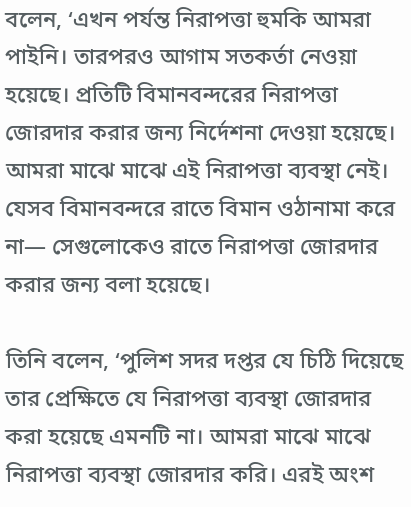বলেন, ‘এখন পর্যন্ত নিরাপত্তা হুমকি আমরা পাইনি। তারপরও আগাম সতকর্তা নেওয়া হয়েছে। প্রতিটি বিমানবন্দরের নিরাপত্তা জোরদার করার জন্য নির্দেশনা দেওয়া হয়েছে। আমরা মাঝে মাঝে এই নিরাপত্তা ব্যবস্থা নেই। যেসব বিমানবন্দরে রাতে বিমান ওঠানামা করে না— সেগুলোকেও রাতে নিরাপত্তা জোরদার করার জন্য বলা হয়েছে।

তিনি বলেন, ‘পুলিশ সদর দপ্তর যে চিঠি দিয়েছে তার প্রেক্ষিতে যে নিরাপত্তা ব্যবস্থা জোরদার করা হয়েছে এমনটি না। আমরা মাঝে মাঝে নিরাপত্তা ব্যবস্থা জোরদার করি। এরই অংশ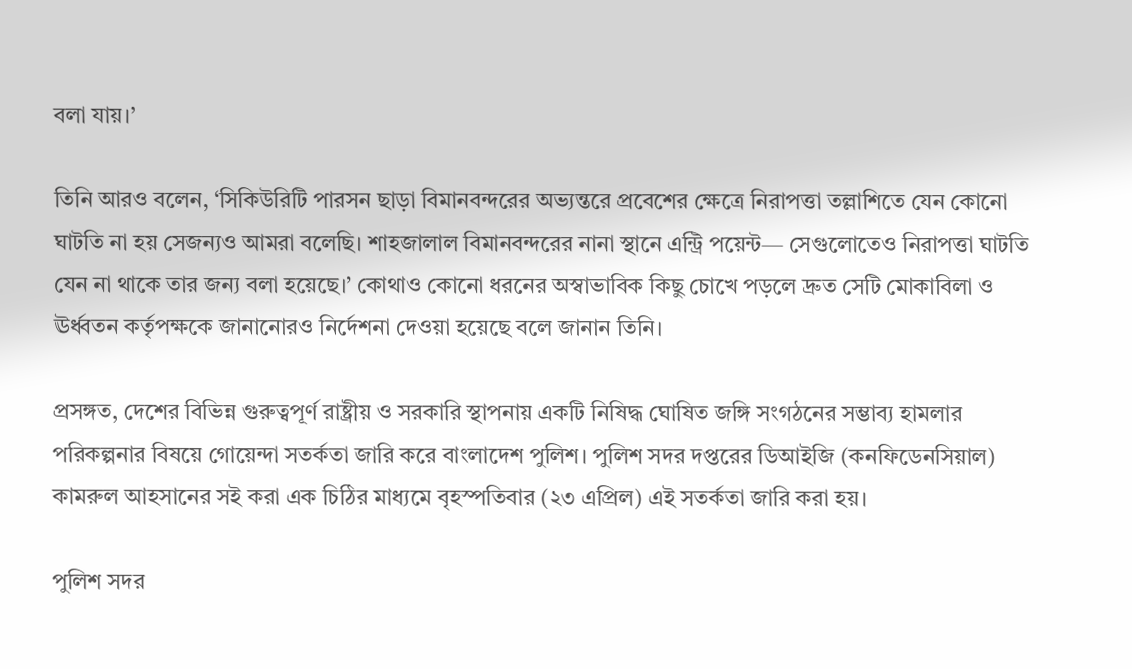বলা যায়।’

তিনি আরও বলেন, ‘সিকিউরিটি পারসন ছাড়া বিমানবন্দরের অভ্যন্তরে প্রবেশের ক্ষেত্রে নিরাপত্তা তল্লাশিতে যেন কোনো ঘাটতি না হয় সেজন্যও আমরা বলেছি। শাহজালাল বিমানবন্দরের নানা স্থানে এন্ট্রি পয়েন্ট— সেগুলোতেও নিরাপত্তা ঘাটতি যেন না থাকে তার জন্য বলা হয়েছে।’ কোথাও কোনো ধরনের অস্বাভাবিক কিছু চোখে পড়লে দ্রুত সেটি মোকাবিলা ও ঊর্ধ্বতন কর্তৃপক্ষকে জানানোরও নির্দেশনা দেওয়া হয়েছে বলে জানান তিনি।

প্রসঙ্গত, দেশের বিভিন্ন গুরুত্বপূর্ণ রাষ্ট্রীয় ও সরকারি স্থাপনায় একটি নিষিদ্ধ ঘোষিত জঙ্গি সংগঠনের সম্ভাব্য হামলার পরিকল্পনার বিষয়ে গোয়েন্দা সতর্কতা জারি করে বাংলাদেশ পুলিশ। পুলিশ সদর দপ্তরের ডিআইজি (কনফিডেনসিয়াল) কামরুল আহসানের সই করা এক চিঠির মাধ্যমে বৃহস্পতিবার (২৩ এপ্রিল) এই সতর্কতা জারি করা হয়।

পুলিশ সদর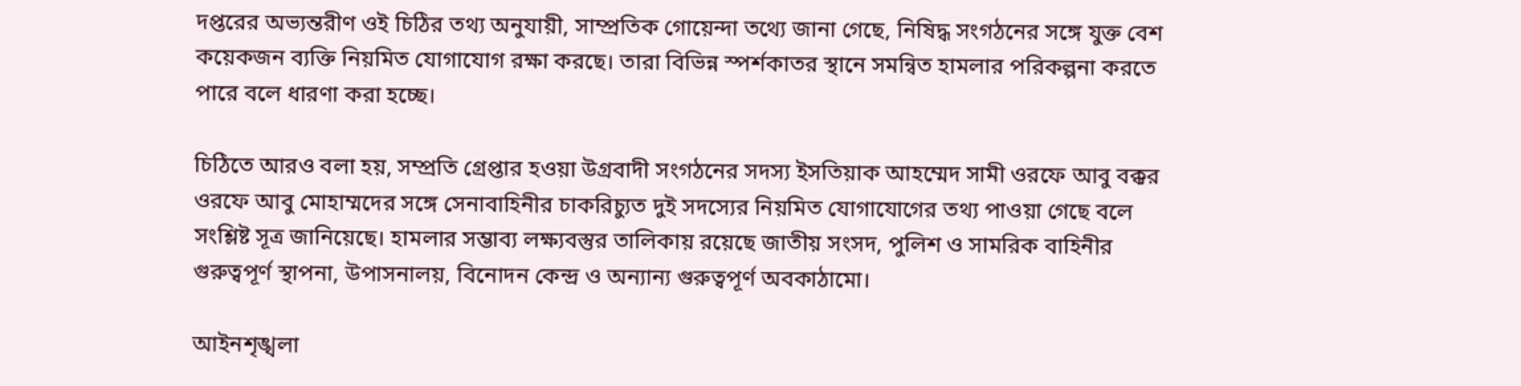দপ্তরের অভ্যন্তরীণ ওই চিঠির তথ্য অনুযায়ী, সাম্প্রতিক গোয়েন্দা তথ্যে জানা গেছে, নিষিদ্ধ সংগঠনের সঙ্গে যুক্ত বেশ কয়েকজন ব্যক্তি নিয়মিত যোগাযোগ রক্ষা করছে। তারা বিভিন্ন স্পর্শকাতর স্থানে সমন্বিত হামলার পরিকল্পনা করতে পারে বলে ধারণা করা হচ্ছে।

চিঠিতে আরও বলা হয়, সম্প্রতি গ্রেপ্তার হওয়া উগ্রবাদী সংগঠনের সদস্য ইসতিয়াক আহম্মেদ সামী ওরফে আবু বক্কর ওরফে আবু মোহাম্মদের সঙ্গে সেনাবাহিনীর চাকরিচ্যুত দুই সদস্যের নিয়মিত যোগাযোগের তথ্য পাওয়া গেছে বলে সংশ্লিষ্ট সূত্র জানিয়েছে। হামলার সম্ভাব্য লক্ষ্যবস্তুর তালিকায় রয়েছে জাতীয় সংসদ, পুলিশ ও সামরিক বাহিনীর গুরুত্বপূর্ণ স্থাপনা, উপাসনালয়, বিনোদন কেন্দ্র ও অন্যান্য গুরুত্বপূর্ণ অবকাঠামো।

আইনশৃঙ্খলা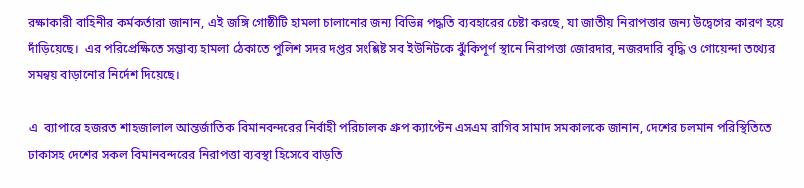রক্ষাকারী বাহিনীর কর্মকর্তারা জানান, এই জঙ্গি গোষ্ঠীটি হামলা চালানোর জন্য বিভিন্ন পদ্ধতি ব্যবহারের চেষ্টা করছে, যা জাতীয় নিরাপত্তার জন্য উদ্বেগের কারণ হয়ে দাঁড়িয়েছে।  এর পরিপ্রেক্ষিতে সম্ভাব্য হামলা ঠেকাতে পুলিশ সদর দপ্তর সংশ্লিষ্ট সব ইউনিটকে ঝুঁকিপূর্ণ স্থানে নিরাপত্তা জোরদার, নজরদারি বৃদ্ধি ও গোয়েন্দা তথ্যের সমন্বয় বাড়ানোর নির্দেশ দিয়েছে।

এ  ব্যাপারে হজরত শাহজালাল আন্তর্জাতিক বিমানবন্দরের নির্বাহী পরিচালক গ্রুপ ক্যাপ্টেন এসএম রাগিব সামাদ সমকালকে জানান, দেশের চলমান পরিস্থিতিতে ঢাকাসহ দেশের সকল বিমানবন্দরের নিরাপত্তা ব্যবস্থা হিসেবে বাড়তি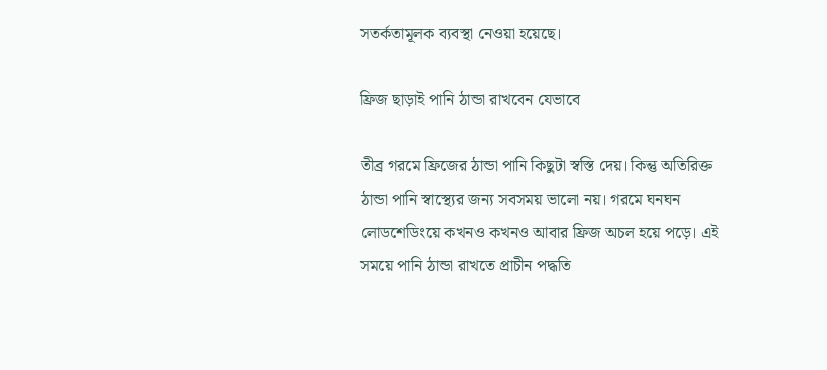সতর্কতামূলক ব্যবস্থা নেওয়া হয়েছে।

ফ্রিজ ছাড়াই পানি ঠান্ডা রাখবেন যেভাবে

তীব্র গরমে ফ্রিজের ঠান্ডা পানি কিছুটা স্বস্তি দেয়। কিন্তু অতিরিক্ত ঠান্ডা পানি স্বাস্থ্যের জন্য সবসময় ভালো নয়। গরমে ঘনঘন লোডশেডিংয়ে কখনও কখনও আবার ফ্রিজ অচল হয়ে পড়ে। এই সময়ে পানি ঠান্ডা রাখতে প্রাচীন পদ্ধতি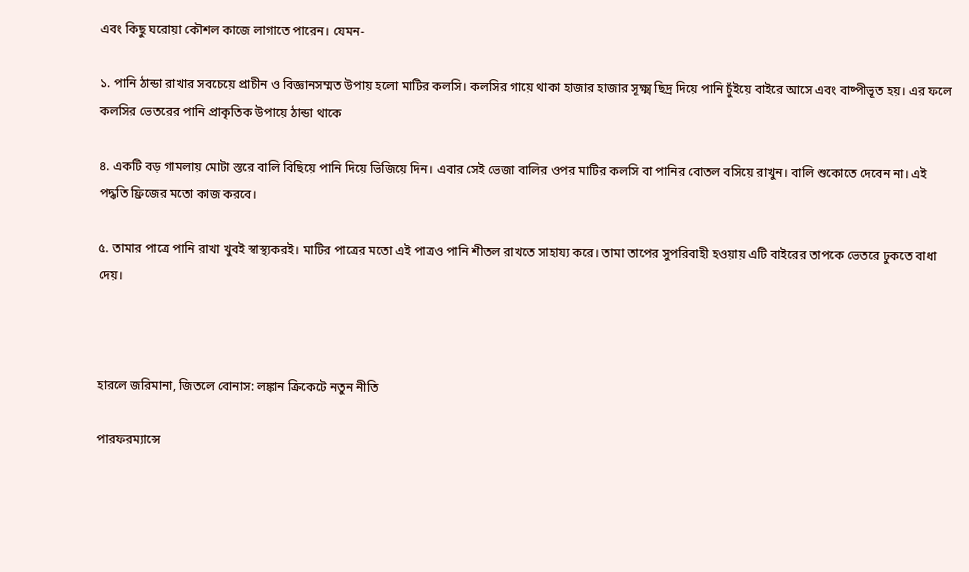এবং কিছু ঘরোয়া কৌশল কাজে লাগাতে পারেন। যেমন-

১. পানি ঠান্ডা রাখার সবচেয়ে প্রাচীন ও বিজ্ঞানসম্মত উপায় হলো মাটির কলসি। কলসির গায়ে থাকা হাজার হাজার সূক্ষ্ম ছিদ্র দিয়ে পানি চুঁইয়ে বাইরে আসে এবং বাষ্পীভূত হয়। এর ফলে কলসির ভেতরের পানি প্রাকৃতিক উপায়ে ঠান্ডা থাকে

৪. একটি বড় গামলায় মোটা স্তরে বালি বিছিয়ে পানি দিয়ে ভিজিয়ে দিন। এবার সেই ভেজা বালির ওপর মাটির কলসি বা পানির বোতল বসিয়ে রাখুন। বালি শুকোতে দেবেন না। এই পদ্ধতি ফ্রিজের মতো কাজ করবে।

৫. তামার পাত্রে পানি রাখা খুবই স্বাস্থ্যকরই। মাটির পাত্রের মতো এই পাত্রও পানি শীতল রাখতে সাহায্য করে। তামা তাপের সুপরিবাহী হওয়ায় এটি বাইরের তাপকে ভেতরে ঢুকতে বাধা দেয়।



হারলে জরিমানা, জিতলে বোনাস: লঙ্কান ক্রিকেটে নতুন নীতি

পারফরম্যান্সে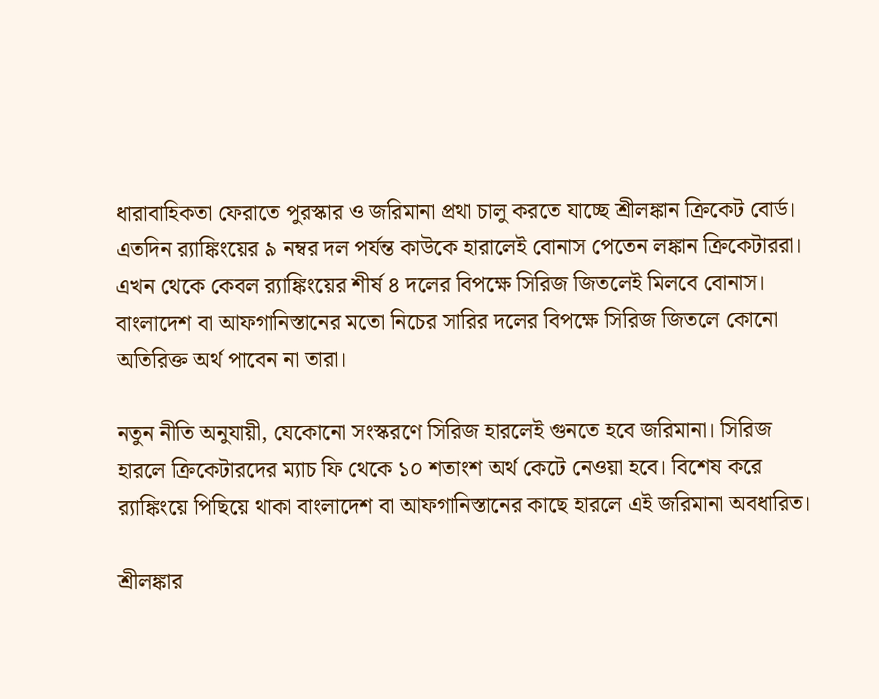ধারাবাহিকতা ফেরাতে পুরস্কার ও জরিমানা প্রথা চালু করতে যাচ্ছে শ্রীলঙ্কান ক্রিকেট বোর্ড। এতদিন র‍্যাঙ্কিংয়ের ৯ নম্বর দল পর্যন্ত কাউকে হারালেই বোনাস পেতেন লঙ্কান ক্রিকেটাররা। এখন থেকে কেবল র‍্যাঙ্কিংয়ের শীর্ষ ৪ দলের বিপক্ষে সিরিজ জিতলেই মিলবে বোনাস। বাংলাদেশ বা আফগানিস্তানের মতো নিচের সারির দলের বিপক্ষে সিরিজ জিতলে কোনো অতিরিক্ত অর্থ পাবেন না তারা।

নতুন নীতি অনুযায়ী, যেকোনো সংস্করণে সিরিজ হারলেই গুনতে হবে জরিমানা। সিরিজ হারলে ক্রিকেটারদের ম্যাচ ফি থেকে ১০ শতাংশ অর্থ কেটে নেওয়া হবে। বিশেষ করে র‍্যাঙ্কিংয়ে পিছিয়ে থাকা বাংলাদেশ বা আফগানিস্তানের কাছে হারলে এই জরিমানা অবধারিত।

শ্রীলঙ্কার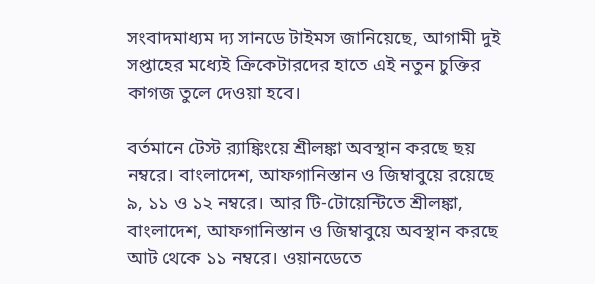সংবাদমাধ্যম দ্য সানডে টাইমস জানিয়েছে, আগামী দুই সপ্তাহের মধ্যেই ক্রিকেটারদের হাতে এই নতুন চুক্তির কাগজ তুলে দেওয়া হবে।

বর্তমানে টেস্ট র‍্যাঙ্কিংয়ে শ্রীলঙ্কা অবস্থান করছে ছয় নম্বরে। বাংলাদেশ, আফগানিস্তান ও জিম্বাবুয়ে রয়েছে ৯, ১১ ও ১২ নম্বরে। আর টি-টোয়েন্টিতে শ্রীলঙ্কা, বাংলাদেশ, আফগানিস্তান ও জিম্বাবুয়ে অবস্থান করছে আট থেকে ১১ নম্বরে। ওয়ানডেতে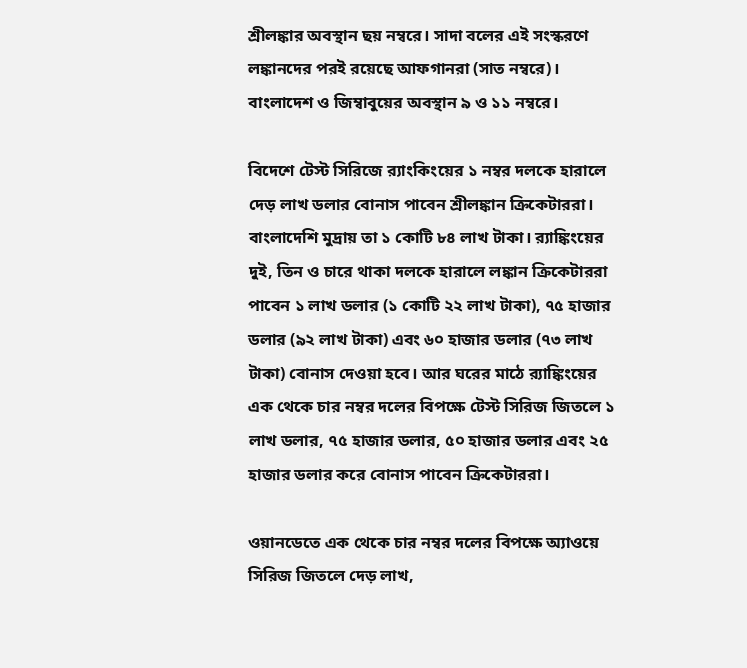শ্রীলঙ্কার অবস্থান ছয় নম্বরে। সাদা বলের এই সংস্করণে লঙ্কানদের পরই রয়েছে আফগানরা (সাত নম্বরে)। বাংলাদেশ ও জিম্বাবুয়ের অবস্থান ৯ ও ১১ নম্বরে।

বিদেশে টেস্ট সিরিজে র‍্যাংকিংয়ের ১ নম্বর দলকে হারালে দেড় লাখ ডলার বোনাস পাবেন শ্রীলঙ্কান ক্রিকেটাররা। বাংলাদেশি মুদ্রায় তা ১ কোটি ৮৪ লাখ টাকা। র‍্যাঙ্কিংয়ের দুই, তিন ও চারে থাকা দলকে হারালে লঙ্কান ক্রিকেটাররা পাবেন ১ লাখ ডলার (১ কোটি ২২ লাখ টাকা), ৭৫ হাজার ডলার (৯২ লাখ টাকা) এবং ৬০ হাজার ডলার (৭৩ লাখ টাকা) বোনাস দেওয়া হবে। আর ঘরের মাঠে র‍্যাঙ্কিংয়ের এক থেকে চার নম্বর দলের বিপক্ষে টেস্ট সিরিজ জিতলে ১ লাখ ডলার, ৭৫ হাজার ডলার, ৫০ হাজার ডলার এবং ২৫ হাজার ডলার করে বোনাস পাবেন ক্রিকেটাররা।

ওয়ানডেতে এক থেকে চার নম্বর দলের বিপক্ষে অ্যাওয়ে সিরিজ জিতলে দেড় লাখ,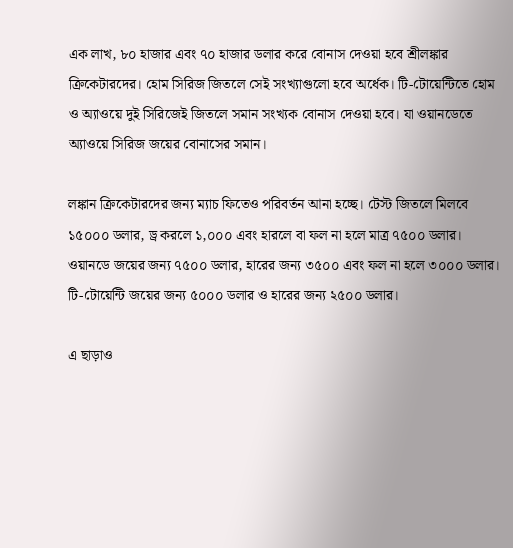এক লাখ, ৮০ হাজার এবং ৭০ হাজার ডলার করে বোনাস দেওয়া হবে শ্রীলঙ্কার ক্রিকেটারদের। হোম সিরিজ জিতলে সেই সংখ্যাগুলো হবে অর্ধেক। টি-টোয়েন্টিতে হোম ও অ্যাওয়ে দুই সিরিজেই জিতলে সমান সংখ্যক বোনাস দেওয়া হবে। যা ওয়ানডেতে অ্যাওয়ে সিরিজ জয়ের বোনাসের সমান।

লঙ্কান ক্রিকেটারদের জন্য ম্যাচ ফিতেও পরিবর্তন আনা হচ্ছে। টেস্ট জিতলে মিলবে ১৫০০০ ডলার, ড্র করলে ১,০০০ এবং হারলে বা ফল না হলে মাত্র ৭৫০০ ডলার। ওয়ানডে জয়ের জন্য ৭৫০০ ডলার, হারের জন্য ৩৫০০ এবং ফল না হলে ৩০০০ ডলার। টি-টোয়েন্টি জয়ের জন্য ৫০০০ ডলার ও হারের জন্য ২৫০০ ডলার।

এ ছাড়াও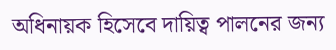অধিনায়ক হিসেবে দায়িত্ব পালনের জন্য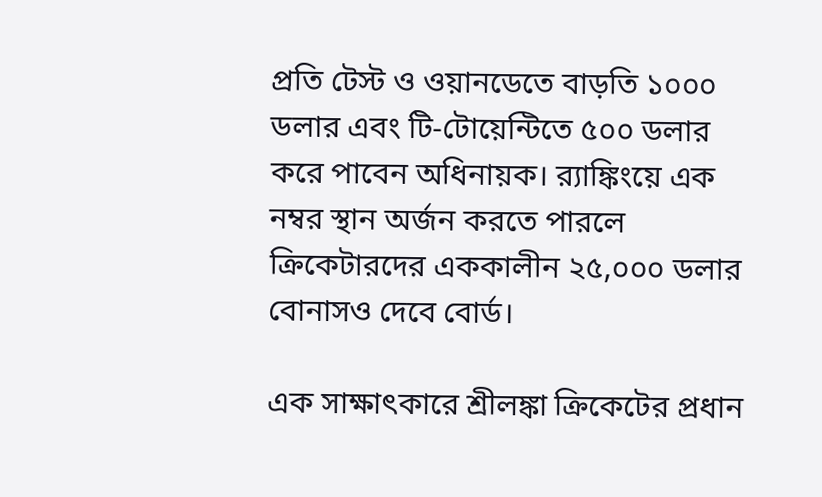প্রতি টেস্ট ও ওয়ানডেতে বাড়তি ১০০০ ডলার এবং টি-টোয়েন্টিতে ৫০০ ডলার করে পাবেন অধিনায়ক। র‍্যাঙ্কিংয়ে এক নম্বর স্থান অর্জন করতে পারলে ক্রিকেটারদের এককালীন ২৫,০০০ ডলার বোনাসও দেবে বোর্ড।

এক সাক্ষাৎকারে শ্রীলঙ্কা ক্রিকেটের প্রধান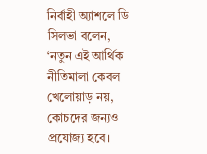নির্বাহী অ্যাশলে ডি সিলভা বলেন, ‘নতুন এই আর্থিক নীতিমালা কেবল খেলোয়াড় নয়, কোচদের জন্যও প্রযোজ্য হবে।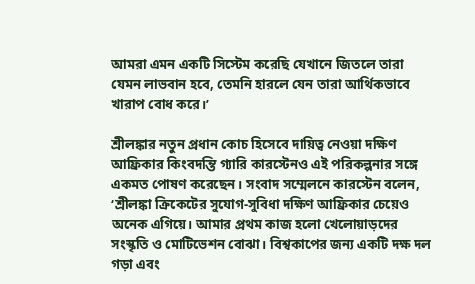আমরা এমন একটি সিস্টেম করেছি যেখানে জিতলে তারা যেমন লাভবান হবে, তেমনি হারলে যেন তারা আর্থিকভাবে খারাপ বোধ করে।’

শ্রীলঙ্কার নতুন প্রধান কোচ হিসেবে দায়িত্ব নেওয়া দক্ষিণ আফ্রিকার কিংবদন্তি গ্যারি কারস্টেনও এই পরিকল্পনার সঙ্গে একমত পোষণ করেছেন। সংবাদ সম্মেলনে কারস্টেন বলেন, ‘শ্রীলঙ্কা ক্রিকেটের সুযোগ-সুবিধা দক্ষিণ আফ্রিকার চেয়েও অনেক এগিয়ে। আমার প্রথম কাজ হলো খেলোয়াড়দের সংস্কৃতি ও মোটিভেশন বোঝা। বিশ্বকাপের জন্য একটি দক্ষ দল গড়া এবং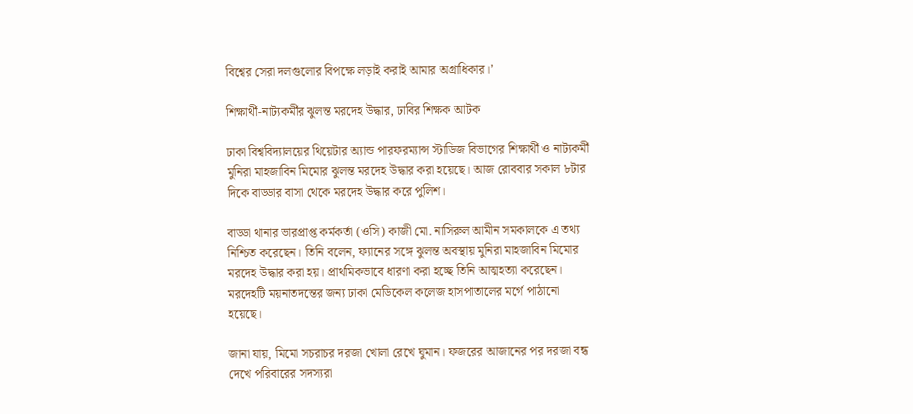বিশ্বের সেরা দলগুলোর বিপক্ষে লড়াই করাই আমার অগ্রাধিকার।’

শিক্ষার্থী-নাট্যকর্মীর ঝুলন্ত মরদেহ উদ্ধার, ঢাবির শিক্ষক আটক

ঢাকা বিশ্ববিদ্যালয়ের থিয়েটার অ্যান্ড পারফরম্যান্স স্টাডিজ বিভাগের শিক্ষার্থী ও নাট্যকর্মী মুনিরা মাহজাবিন মিমোর ঝুলন্ত মরদেহ উদ্ধার করা হয়েছে। আজ রোববার সকাল ৮টার দিকে বাড্ডার বাসা থেকে মরদেহ উদ্ধার করে পুলিশ।

বাড্ডা থানার ভারপ্রাপ্ত কর্মকর্তা (ওসি) কাজী মো. নাসিরুল আমীন সমকালকে এ তথ্য নিশ্চিত করেছেন। তিনি বলেন, ফ্যানের সঙ্গে ঝুলন্ত অবস্থায় মুনিরা মাহজাবিন মিমোর মরদেহ উদ্ধার করা হয়। প্রাথমিকভাবে ধারণা করা হচ্ছে তিনি আত্মহত্যা করেছেন। মরদেহটি ময়নাতদন্তের জন্য ঢাকা মেডিকেল কলেজ হাসপাতালের মর্গে পাঠানো হয়েছে।

জানা যায়, মিমো সচরাচর দরজা খোলা রেখে ঘুমান। ফজরের আজানের পর দরজা বন্ধ দেখে পরিবারের সদস্যরা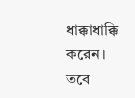ধাক্কাধাক্কি করেন। তবে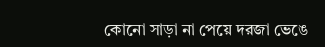কোনো সাড়া না পেয়ে দরজা ভেঙে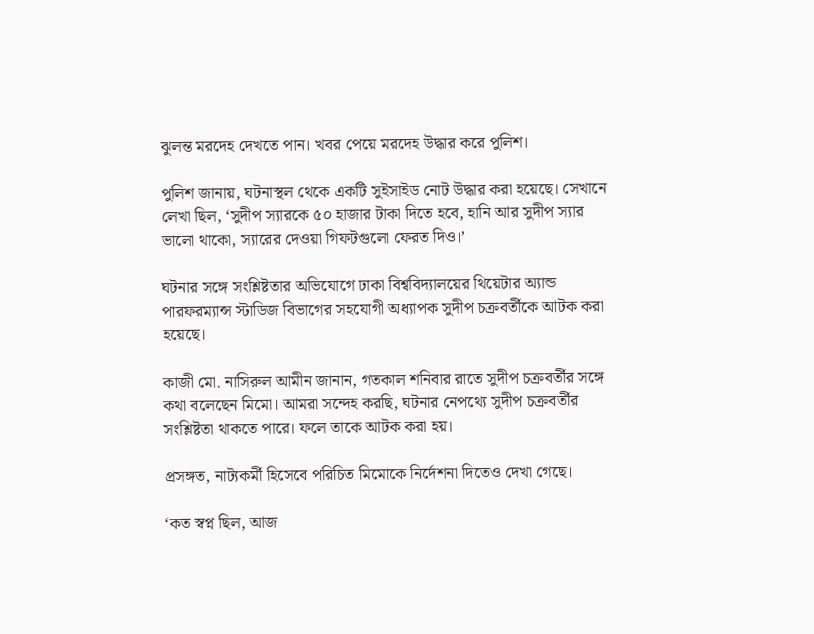ঝুলন্ত মরদেহ দেখতে পান। খবর পেয়ে মরদেহ উদ্ধার করে পুলিশ।

পুলিশ জানায়, ঘটনাস্থল থেকে একটি সুইসাইড নোট উদ্ধার করা হয়েছে। সেখানে লেখা ছিল, ‘সুদীপ স্যারকে ৫০ হাজার টাকা দিতে হবে, হানি আর সুদীপ স্যার ভালো থাকো, স্যারের দেওয়া গিফটগুলো ফেরত দিও।’

ঘটনার সঙ্গে সংশ্লিষ্টতার অভিযোগে ঢাকা বিশ্ববিদ্যালয়ের থিয়েটার অ্যান্ড পারফরম্যান্স স্টাডিজ বিভাগের সহযোগী অধ্যাপক সুদীপ চক্রবর্তীকে আটক করা হয়েছে।

কাজী মো. নাসিরুল আমীন জানান, গতকাল শনিবার রাতে সুদীপ চক্রবর্তীর সঙ্গে কথা বলেছেন মিমো। আমরা সন্দেহ করছি, ঘটনার নেপথ্যে সুদীপ চক্রবর্তীর সংশ্লিষ্টতা থাকতে পারে। ফলে তাকে আটক করা হয়।

প্রসঙ্গত, নাট্যকর্মী হিসেবে পরিচিত মিমোকে নির্দেশনা দিতেও দেখা গেছে।

‘কত স্বপ্ন ছিল, আজ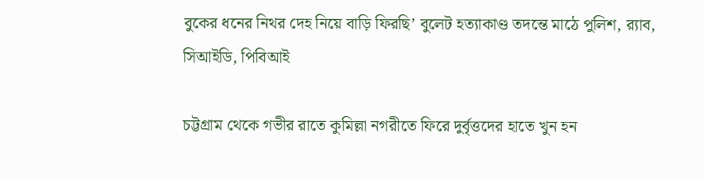বুকের ধনের নিথর দেহ নিয়ে বাড়ি ফিরছি’ বুলেট হত্যাকাণ্ড তদন্তে মাঠে পুলিশ, র‍্যাব, সিআইডি, পিবিআই

চট্টগ্রাম থেকে গভীর রাতে কুমিল্লা নগরীতে ফিরে দুর্বৃত্তদের হাতে খুন হন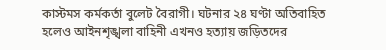কাস্টমস কর্মকর্তা বুলেট বৈরাগী। ঘটনার ২৪ ঘণ্টা অতিবাহিত হলেও আইনশৃঙ্খলা বাহিনী এখনও হত্যায় জড়িতদের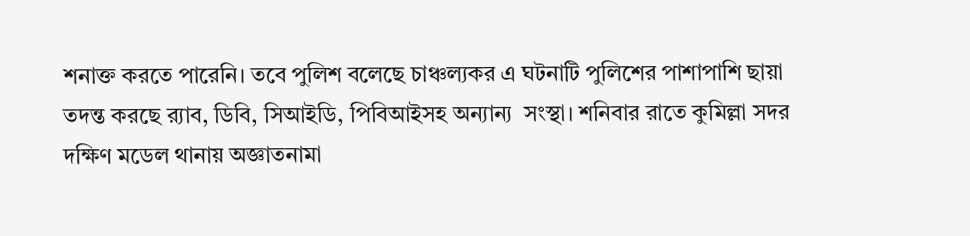শনাক্ত করতে পারেনি। তবে পুলিশ বলেছে চাঞ্চল্যকর এ ঘটনাটি পুলিশের পাশাপাশি ছায়া তদন্ত করছে র‍্যাব, ডিবি, সিআইডি, পিবিআইসহ অন্যান্য  সংস্থা। শনিবার রাতে কুমিল্লা সদর দক্ষিণ মডেল থানায় অজ্ঞাতনামা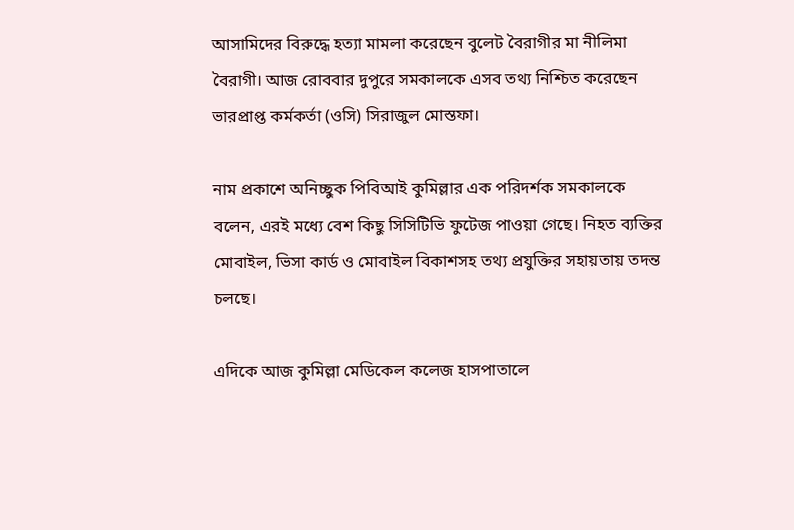আসামিদের বিরুদ্ধে হত্যা মামলা করেছেন বুলেট বৈরাগীর মা নীলিমা বৈরাগী। আজ রোববার দুপুরে সমকালকে এসব তথ্য নিশ্চিত করেছেন ভারপ্রাপ্ত কর্মকর্তা (ওসি) সিরাজুল মোস্তফা।

নাম প্রকাশে অনিচ্ছুক পিবিআই কুমিল্লার এক পরিদর্শক সমকালকে বলেন, এরই মধ্যে বেশ কিছু সিসিটিভি ফুটেজ পাওয়া গেছে। নিহত ব্যক্তির মোবাইল, ভিসা কার্ড ও মোবাইল বিকাশসহ তথ্য প্রযুক্তির সহায়তায় তদন্ত চলছে।

এদিকে আজ কুমিল্লা মেডিকেল কলেজ হাসপাতালে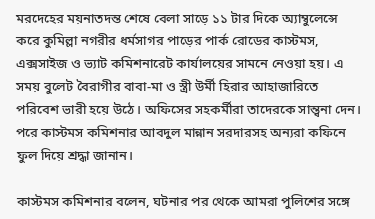মরদেহের ময়নাতদন্ত শেষে বেলা সাড়ে ১১ টার দিকে অ্যাম্বুলেন্সে করে কুমিল্লা নগরীর ধর্মসাগর পাড়ের পার্ক রোডের কাস্টমস, এক্সসাইজ ও ভ্যাট কমিশনারেট কার্যালয়ের সামনে নেওয়া হয়। এ সময় বুলেট বৈরাগীর বাবা-মা ও স্ত্রী উর্মী হিরার আহাজারিতে পরিবেশ ভারী হয়ে উঠে। অফিসের সহকর্মীরা তাদেরকে সান্ত্বনা দেন। পরে কাস্টমস কমিশনার আবদুল মান্নান সরদারসহ অন্যরা কফিনে ফুল দিয়ে শ্রদ্ধা জানান।

কাস্টমস কমিশনার বলেন, ঘটনার পর থেকে আমরা পুলিশের সঙ্গে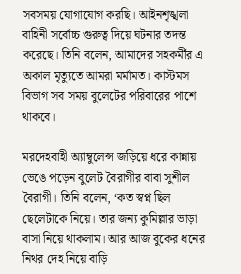সবসময় যোগাযোগ করছি। আইনশৃঙ্খলা বাহিনী সর্বোচ্চ গুরুত্ব দিয়ে ঘটনার তদন্ত করেছে। তিনি বলেন, আমাদের সহকর্মীর এ অকাল মৃত্যুতে আমরা মর্মামত। কাস্টমস বিভাগ সব সময় বুলেটের পরিবারের পাশে থাকবে।

মরদেহবাহী অ্যাম্বুলেন্স জড়িয়ে ধরে কান্নায় ভেঙে পড়েন বুলেট বৈরাগীর বাবা সুশীল বৈরাগী। তিনি বলেন, ‘কত স্বপ্ন ছিল ছেলেটাকে নিয়ে। তার জন্য কুমিল্লার ভাড়া বাসা নিয়ে থাকলাম। আর আজ বুকের ধনের নিথর দেহ নিয়ে বাড়ি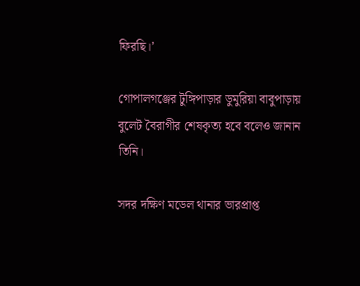ফিরছি।’

গোপালগঞ্জের টুঙ্গিপাড়ার ডুমুরিয়া বাবুপাড়ায় বুলেট বৈরাগীর শেষকৃত্য হবে বলেও জানান তিনি।

সদর দক্ষিণ মডেল থানার ভারপ্রাপ্ত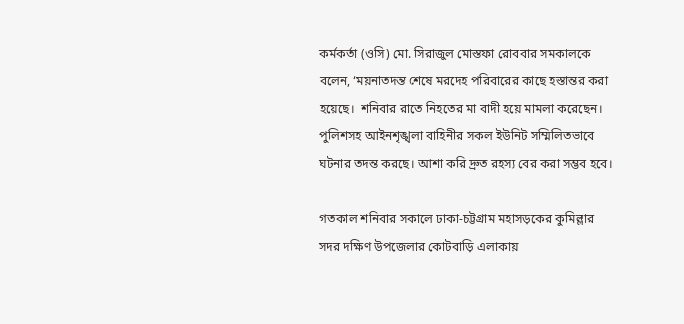কর্মকর্তা (ওসি) মো. সিরাজুল মোস্তফা রোববার সমকালকে বলেন, ‘ময়নাতদন্ত শেষে মরদেহ পরিবারের কাছে হস্তান্তর করা হয়েছে।  শনিবার রাতে নিহতের মা বাদী হয়ে মামলা করেছেন। পুলিশসহ আইনশৃঙ্খলা বাহিনীর সকল ইউনিট সম্মিলিতভাবে ঘটনার তদন্ত করছে। আশা করি দ্রুত রহস্য বের করা সম্ভব হবে।

গতকাল শনিবার সকালে ঢাকা-চট্টগ্রাম মহাসড়কের কুমিল্লার সদর দক্ষিণ উপজেলার কোটবাড়ি এলাকায়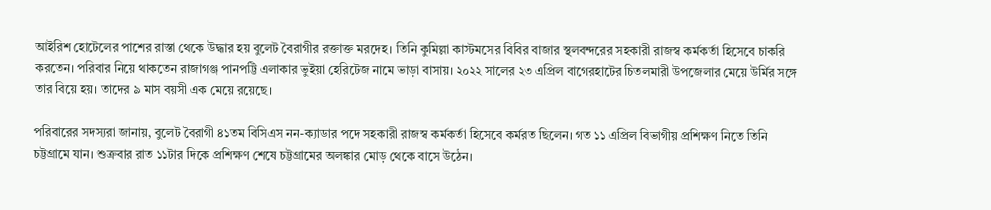আইরিশ হোটেলের পাশের রাস্তা থেকে উদ্ধার হয় বুলেট বৈরাগীর রক্তাক্ত মরদেহ। তিনি কুমিল্লা কাস্টমসের বিবির বাজার স্থলবন্দরের সহকারী রাজস্ব কর্মকর্তা হিসেবে চাকরি করতেন। পরিবার নিয়ে থাকতেন রাজাগঞ্জ পানপট্টি এলাকার ভুইয়া হেরিটেজ নামে ভাড়া বাসায়। ২০২২ সালের ২৩ এপ্রিল বাগেরহাটের চিতলমারী উপজেলার মেয়ে উর্মির সঙ্গে তার বিয়ে হয়। তাদের ৯ মাস বয়সী এক মেয়ে রয়েছে।

পরিবারের সদস্যরা জানায়, বুলেট বৈরাগী ৪১তম বিসিএস নন-ক্যাডার পদে সহকারী রাজস্ব কর্মকর্তা হিসেবে কর্মরত ছিলেন। গত ১১ এপ্রিল বিভাগীয় প্রশিক্ষণ নিতে তিনি চট্টগ্রামে যান। শুক্রবার রাত ১১টার দিকে প্রশিক্ষণ শেষে চট্টগ্রামের অলঙ্কার মোড় থেকে বাসে উঠেন।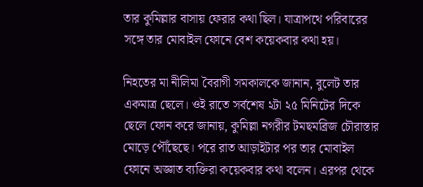তার কুমিল্লার বাসায় ফেরার কথা ছিল। যাত্রাপথে পরিবারের সঙ্গে তার মোবাইল ফোনে বেশ কয়েকবার কথা হয়।

নিহতের মা নীলিমা বৈরাগী সমকালকে জানান, বুলেট তার একমাত্র ছেলে। ওই রাতে সর্বশেষ ২টা ২৫ মিনিটের দিকে ছেলে ফোন করে জানায়, কুমিল্লা নগরীর টমছমব্রিজ চৌরাস্তার মোড়ে পৌঁছেছে। পরে রাত আড়াইটার পর তার মোবাইল ফোনে অজ্ঞাত ব্যক্তিরা কয়েকবার কথা বলেন। এরপর থেকে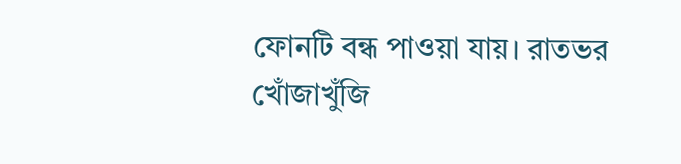ফোনটি বন্ধ পাওয়া যায়। রাতভর খোঁজাখুঁজি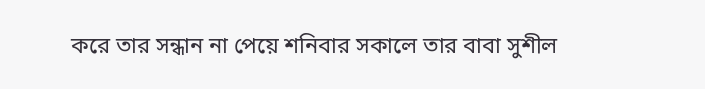করে তার সন্ধান না পেয়ে শনিবার সকালে তার বাবা সুশীল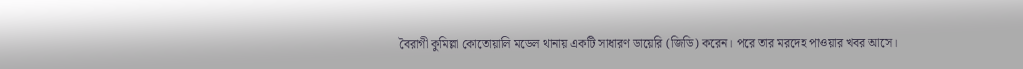বৈরাগী কুমিল্লা কোতোয়ালি মডেল থানায় একটি সাধারণ ডায়েরি (জিডি) করেন। পরে তার মরদেহ পাওয়ার খবর আসে।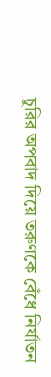চুরির অপবাদ দিয়ে তরুণকে বেঁধে নির্যাতন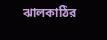ঝালকাঠির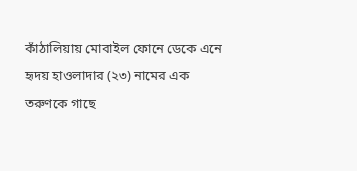কাঁঠালিয়ায় মোবাইল ফোনে ডেকে এনে হৃদয় হাওলাদার (২৩) নামের এক তরুণকে গাছে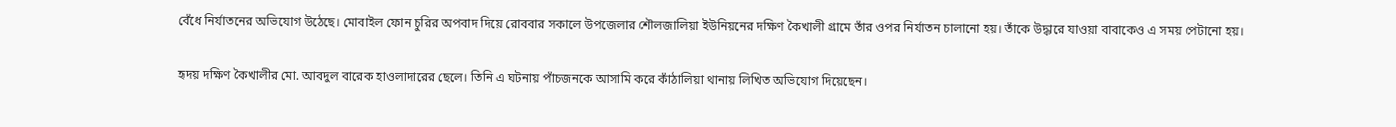বেঁধে নির্যাতনের অভিযোগ উঠেছে। মোবাইল ফোন চুরির অপবাদ দিয়ে রোববার সকালে উপজেলার শৌলজালিয়া ইউনিয়নের দক্ষিণ কৈখালী গ্রামে তাঁর ওপর নির্যাতন চালানো হয়। তাঁকে উদ্ধারে যাওয়া বাবাকেও এ সময় পেটানো হয়।

হৃদয় দক্ষিণ কৈখালীর মো. আবদুল বারেক হাওলাদারের ছেলে। তিনি এ ঘটনায় পাঁচজনকে আসামি করে কাঁঠালিয়া থানায় লিখিত অভিযোগ দিয়েছেন।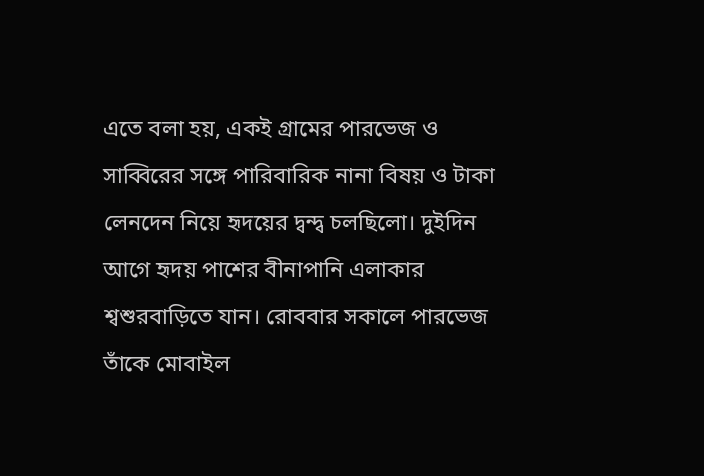এতে বলা হয়, একই গ্রামের পারভেজ ও সাব্বিরের সঙ্গে পারিবারিক নানা বিষয় ও টাকা লেনদেন নিয়ে হৃদয়ের দ্বন্দ্ব চলছিলো। দুইদিন আগে হৃদয় পাশের বীনাপানি এলাকার শ্বশুরবাড়িতে যান। রোববার সকালে পারভেজ তাঁকে মোবাইল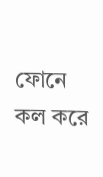ফোনে কল করে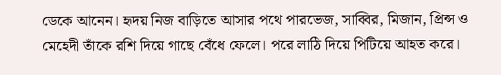ডেকে আনেন। হৃদয় নিজ বাড়িতে আসার পথে পারভেজ, সাব্বির, মিজান, প্রিন্স ও মেহেদী তাঁকে রশি দিয়ে গাছে বেঁধে ফেলে। পরে লাঠি দিয়ে পিটিয়ে আহত করে।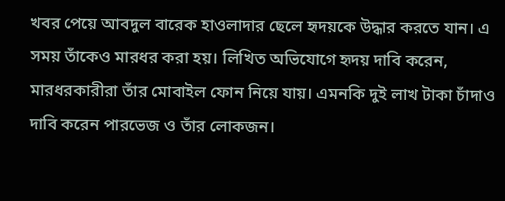খবর পেয়ে আবদুল বারেক হাওলাদার ছেলে হৃদয়কে উদ্ধার করতে যান। এ সময় তাঁকেও মারধর করা হয়। লিখিত অভিযোগে হৃদয় দাবি করেন, মারধরকারীরা তাঁর মোবাইল ফোন নিয়ে যায়। এমনকি দুই লাখ টাকা চাঁদাও দাবি করেন পারভেজ ও তাঁর লোকজন।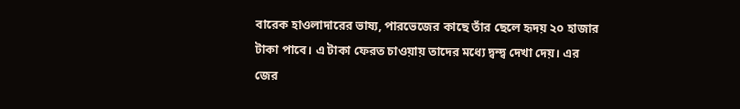বারেক হাওলাদারের ভাষ্য, পারভেজের কাছে তাঁর ছেলে হৃদয় ২০ হাজার টাকা পাবে। এ টাকা ফেরত চাওয়ায় তাদের মধ্যে দ্বন্দ্ব দেখা দেয়। এর জের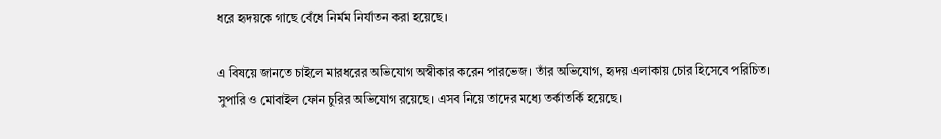ধরে হৃদয়কে গাছে বেঁধে নির্মম নির্যাতন করা হয়েছে।

এ বিষয়ে জানতে চাইলে মারধরের অভিযোগ অস্বীকার করেন পারভেজ। তাঁর অভিযোগ, হৃদয় এলাকায় চোর হিসেবে পরিচিত। সুপারি ও মোবাইল ফোন চুরির অভিযোগ রয়েছে। এসব নিয়ে তাদের মধ্যে তর্কাতর্কি হয়েছে।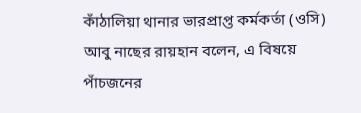কাঁঠালিয়া থানার ভারপ্রাপ্ত কর্মকর্তা (ওসি) আবু নাছের রায়হান বলেন, এ বিষয়ে পাঁচজনের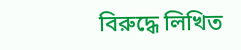বিরুদ্ধে লিখিত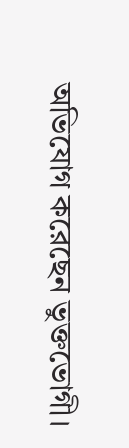অভিযোগ করেছেন ভুক্তভোগী।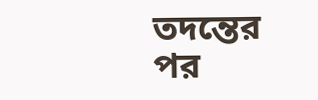তদন্তের পর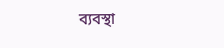ব্যবস্থা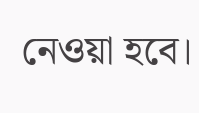নেওয়া হবে।